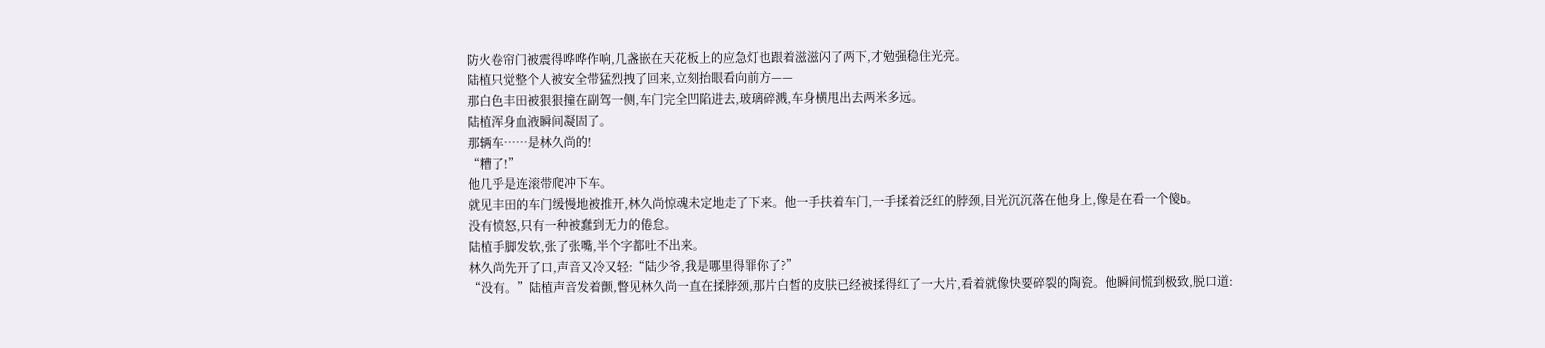防火卷帘门被震得哗哗作响,几盏嵌在天花板上的应急灯也跟着滋滋闪了两下,才勉强稳住光亮。
陆植只觉整个人被安全带猛烈拽了回来,立刻抬眼看向前方——
那白色丰田被狠狠撞在副驾一侧,车门完全凹陷进去,玻璃碎溅,车身横甩出去两米多远。
陆植浑身血液瞬间凝固了。
那辆车……是林久尚的!
“糟了!”
他几乎是连滚带爬冲下车。
就见丰田的车门缓慢地被推开,林久尚惊魂未定地走了下来。他一手扶着车门,一手揉着泛红的脖颈,目光沉沉落在他身上,像是在看一个傻b。
没有愤怒,只有一种被蠢到无力的倦怠。
陆植手脚发软,张了张嘴,半个字都吐不出来。
林久尚先开了口,声音又冷又轻:“陆少爷,我是哪里得罪你了?”
“没有。”陆植声音发着颤,瞥见林久尚一直在揉脖颈,那片白皙的皮肤已经被揉得红了一大片,看着就像快要碎裂的陶瓷。他瞬间慌到极致,脱口道: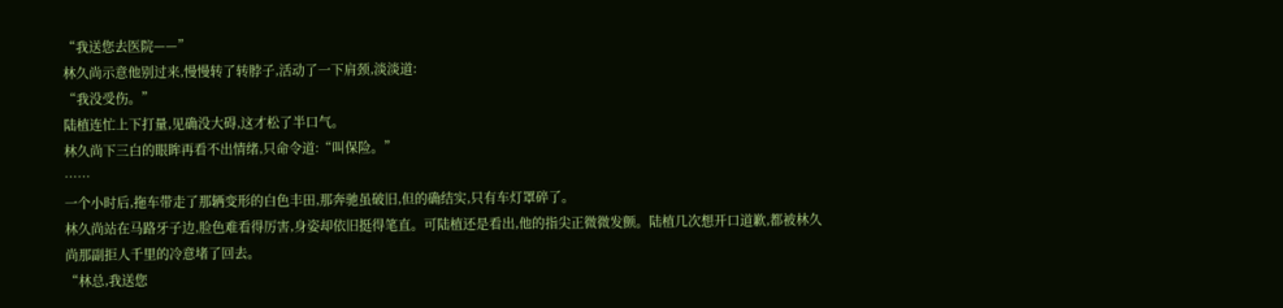“我送您去医院——”
林久尚示意他别过来,慢慢转了转脖子,活动了一下肩颈,淡淡道:
“我没受伤。”
陆植连忙上下打量,见确没大碍,这才松了半口气。
林久尚下三白的眼眸再看不出情绪,只命令道:“叫保险。”
……
一个小时后,拖车带走了那辆变形的白色丰田,那奔驰虽破旧,但的确结实,只有车灯罩碎了。
林久尚站在马路牙子边,脸色难看得厉害,身姿却依旧挺得笔直。可陆植还是看出,他的指尖正微微发颤。陆植几次想开口道歉,都被林久尚那副拒人千里的冷意堵了回去。
“林总,我送您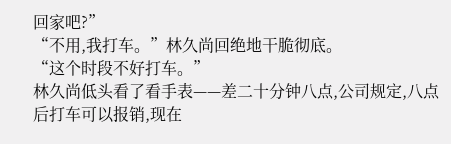回家吧?”
“不用,我打车。”林久尚回绝地干脆彻底。
“这个时段不好打车。”
林久尚低头看了看手表——差二十分钟八点,公司规定,八点后打车可以报销,现在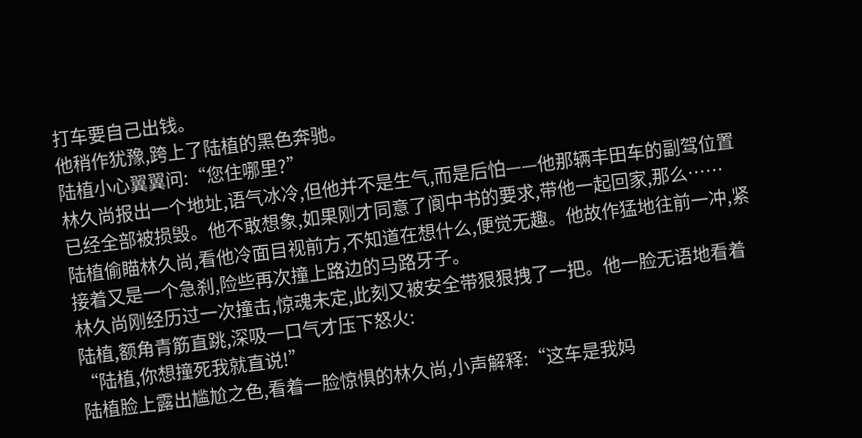打车要自己出钱。
他稍作犹豫,跨上了陆植的黑色奔驰。
陆植小心翼翼问:“您住哪里?”
林久尚报出一个地址,语气冰冷,但他并不是生气,而是后怕——他那辆丰田车的副驾位置已经全部被损毁。他不敢想象,如果刚才同意了阆中书的要求,带他一起回家,那么……
陆植偷瞄林久尚,看他冷面目视前方,不知道在想什么,便觉无趣。他故作猛地往前一冲,紧接着又是一个急刹,险些再次撞上路边的马路牙子。
林久尚刚经历过一次撞击,惊魂未定,此刻又被安全带狠狠拽了一把。他一脸无语地看着陆植,额角青筋直跳,深吸一口气才压下怒火:
“陆植,你想撞死我就直说!”
陆植脸上露出尴尬之色,看着一脸惊惧的林久尚,小声解释:“这车是我妈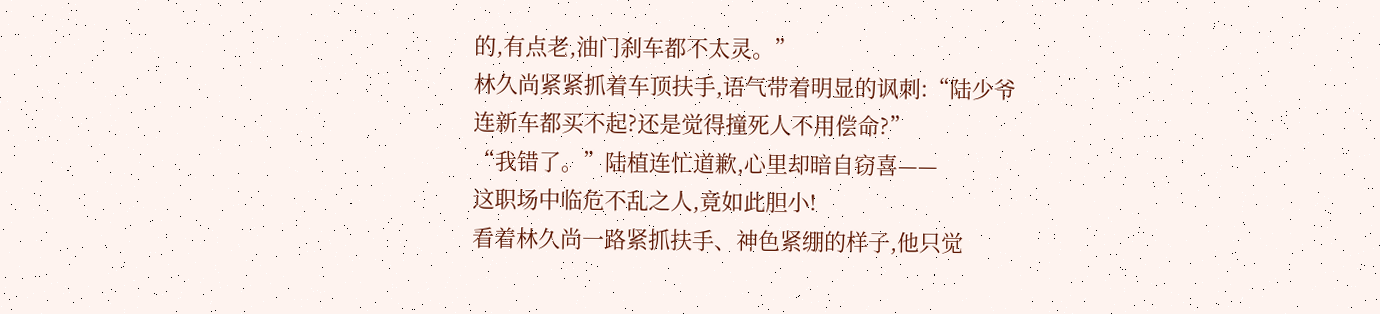的,有点老,油门刹车都不太灵。”
林久尚紧紧抓着车顶扶手,语气带着明显的讽刺:“陆少爷连新车都买不起?还是觉得撞死人不用偿命?”
“我错了。”陆植连忙道歉,心里却暗自窃喜——
这职场中临危不乱之人,竟如此胆小!
看着林久尚一路紧抓扶手、神色紧绷的样子,他只觉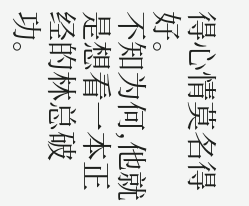得心情莫名得好。
不知为何,他就是想看一本正经的林总破功。